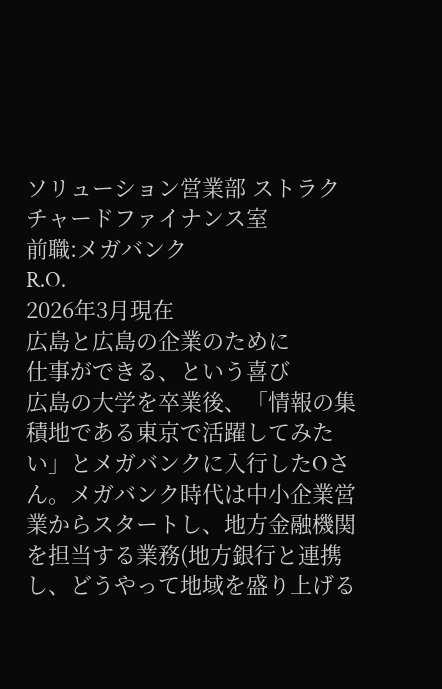ソリューション営業部 ストラクチャードファイナンス室
前職:メガバンク
R.O.
2026年3月現在
広島と広島の企業のために
仕事ができる、という喜び
広島の大学を卒業後、「情報の集積地である東京で活躍してみたい」とメガバンクに入行したOさん。メガバンク時代は中小企業営業からスタートし、地方金融機関を担当する業務(地方銀行と連携し、どうやって地域を盛り上げる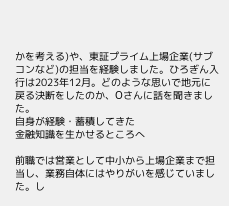かを考える)や、東証プライム上場企業(サブコンなど)の担当を経験しました。ひろぎん入行は2023年12月。どのような思いで地元に戻る決断をしたのか、Oさんに話を聞きました。
自身が経験・蓄積してきた
金融知識を生かせるところへ

前職では営業として中小から上場企業まで担当し、業務自体にはやりがいを感じていました。し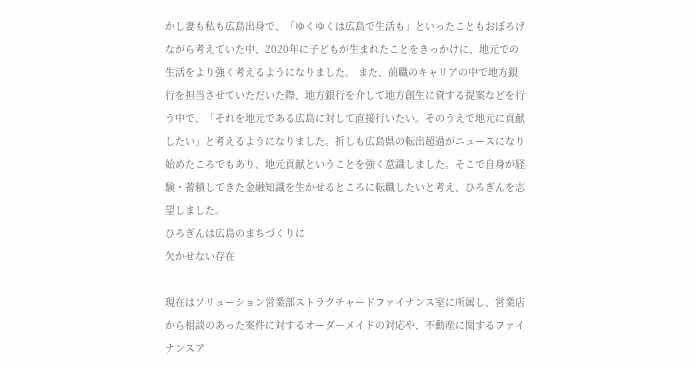かし妻も私も広島出身で、「ゆくゆくは広島で生活も」といったこともおぼろげながら考えていた中、2020年に子どもが生まれたことをきっかけに、地元での生活をより強く考えるようになりました。 また、前職のキャリアの中で地方銀行を担当させていただいた際、地方銀行を介して地方創生に資する提案などを行う中で、「それを地元である広島に対して直接行いたい。そのうえで地元に貢献したい」と考えるようになりました。折しも広島県の転出超過がニュースになり始めたころでもあり、地元貢献ということを強く意識しました。そこで自身が経験・蓄積してきた金融知識を生かせるところに転職したいと考え、ひろぎんを志望しました。
ひろぎんは広島のまちづくりに
欠かせない存在

現在はソリューション営業部ストラクチャードファイナンス室に所属し、営業店から相談のあった案件に対するオーダーメイドの対応や、不動産に関するファイナンスア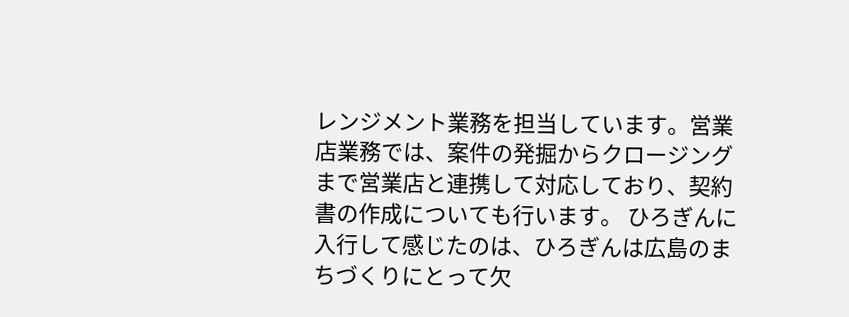レンジメント業務を担当しています。営業店業務では、案件の発掘からクロージングまで営業店と連携して対応しており、契約書の作成についても行います。 ひろぎんに入行して感じたのは、ひろぎんは広島のまちづくりにとって欠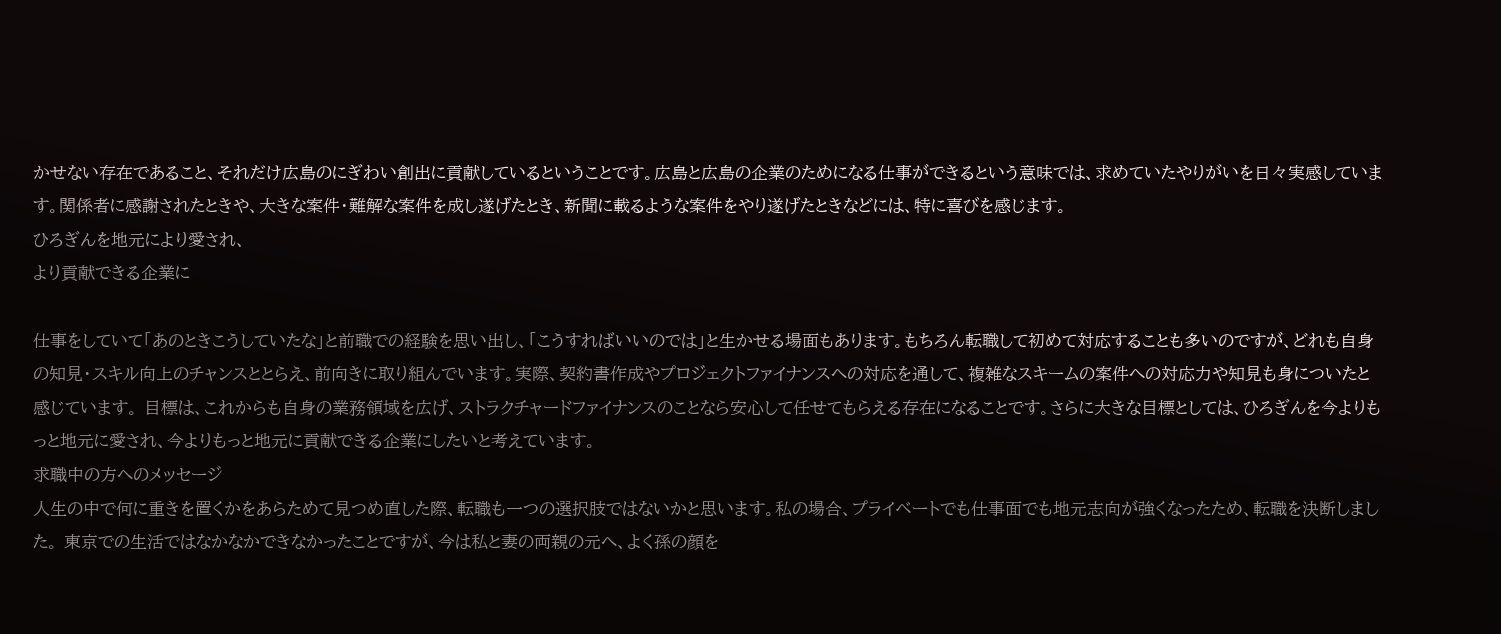かせない存在であること、それだけ広島のにぎわい創出に貢献しているということです。広島と広島の企業のためになる仕事ができるという意味では、求めていたやりがいを日々実感しています。関係者に感謝されたときや、大きな案件・難解な案件を成し遂げたとき、新聞に載るような案件をやり遂げたときなどには、特に喜びを感じます。
ひろぎんを地元により愛され、
より貢献できる企業に

仕事をしていて「あのときこうしていたな」と前職での経験を思い出し、「こうすればいいのでは」と生かせる場面もあります。もちろん転職して初めて対応することも多いのですが、どれも自身の知見・スキル向上のチャンスととらえ、前向きに取り組んでいます。実際、契約書作成やプロジェクトファイナンスへの対応を通して、複雑なスキームの案件への対応力や知見も身についたと感じています。 目標は、これからも自身の業務領域を広げ、ストラクチャードファイナンスのことなら安心して任せてもらえる存在になることです。さらに大きな目標としては、ひろぎんを今よりもっと地元に愛され、今よりもっと地元に貢献できる企業にしたいと考えています。
求職中の方へのメッセージ
人生の中で何に重きを置くかをあらためて見つめ直した際、転職も一つの選択肢ではないかと思います。私の場合、プライベートでも仕事面でも地元志向が強くなったため、転職を決断しました。 東京での生活ではなかなかできなかったことですが、今は私と妻の両親の元へ、よく孫の顔を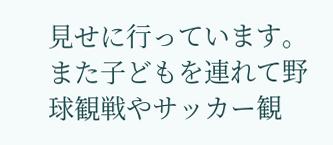見せに行っています。また子どもを連れて野球観戦やサッカー観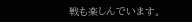戦も楽しんでいます。